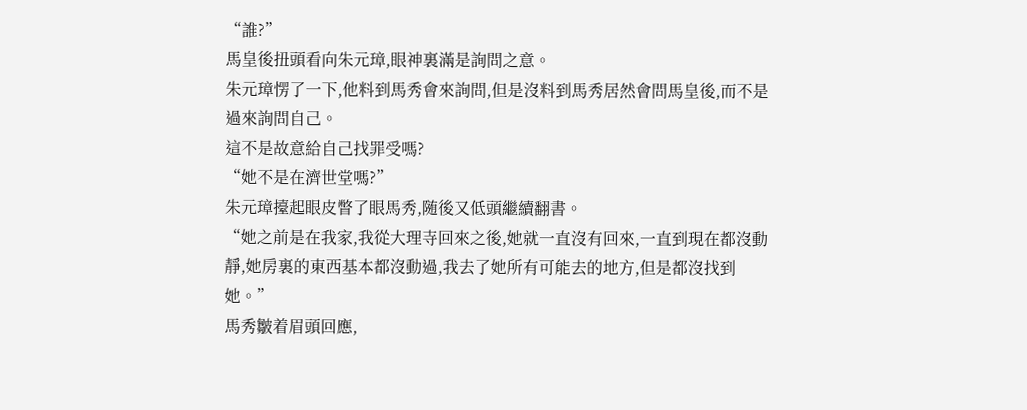“誰?”
馬皇後扭頭看向朱元璋,眼神裏滿是詢問之意。
朱元璋愣了一下,他料到馬秀會來詢問,但是沒料到馬秀居然會問馬皇後,而不是過來詢問自己。
這不是故意給自己找罪受嗎?
“她不是在濟世堂嗎?”
朱元璋擡起眼皮瞥了眼馬秀,随後又低頭繼續翻書。
“她之前是在我家,我從大理寺回來之後,她就一直沒有回來,一直到現在都沒動靜,她房裏的東西基本都沒動過,我去了她所有可能去的地方,但是都沒找到她。”
馬秀皺着眉頭回應,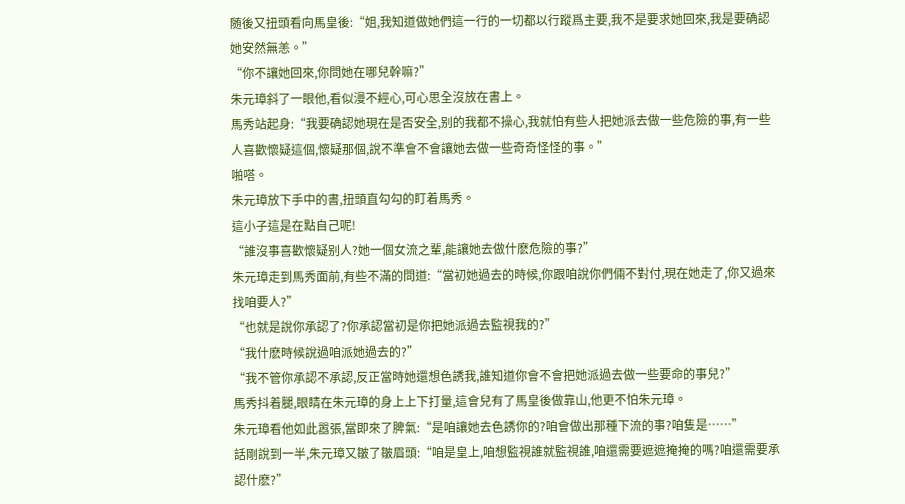随後又扭頭看向馬皇後:“姐,我知道做她們這一行的一切都以行蹤爲主要,我不是要求她回來,我是要确認她安然無恙。”
“你不讓她回來,你問她在哪兒幹嘛?”
朱元璋斜了一眼他,看似漫不經心,可心思全沒放在書上。
馬秀站起身:“我要确認她現在是否安全,别的我都不操心,我就怕有些人把她派去做一些危險的事,有一些人喜歡懷疑這個,懷疑那個,說不準會不會讓她去做一些奇奇怪怪的事。”
啪嗒。
朱元璋放下手中的書,扭頭直勾勾的盯着馬秀。
這小子這是在點自己呢!
“誰沒事喜歡懷疑别人?她一個女流之輩,能讓她去做什麽危險的事?”
朱元璋走到馬秀面前,有些不滿的問道:“當初她過去的時候,你跟咱說你們倆不對付,現在她走了,你又過來找咱要人?”
“也就是說你承認了?你承認當初是你把她派過去監視我的?”
“我什麽時候說過咱派她過去的?”
“我不管你承認不承認,反正當時她還想色誘我,誰知道你會不會把她派過去做一些要命的事兒?”
馬秀抖着腿,眼睛在朱元璋的身上上下打量,這會兒有了馬皇後做靠山,他更不怕朱元璋。
朱元璋看他如此嚣張,當即來了脾氣:“是咱讓她去色誘你的?咱會做出那種下流的事?咱隻是……”
話剛說到一半,朱元璋又皺了皺眉頭:“咱是皇上,咱想監視誰就監視誰,咱還需要遮遮掩掩的嗎?咱還需要承認什麽?”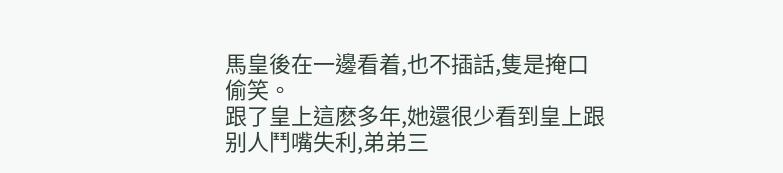馬皇後在一邊看着,也不插話,隻是掩口偷笑。
跟了皇上這麽多年,她還很少看到皇上跟别人鬥嘴失利,弟弟三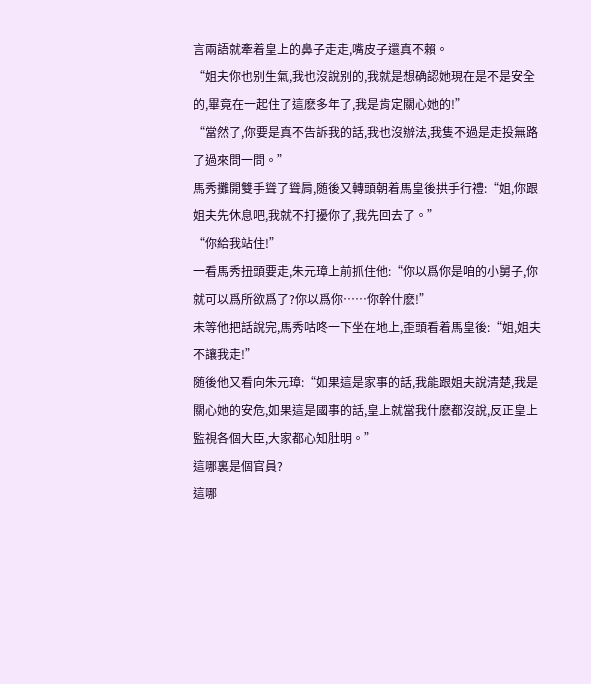言兩語就牽着皇上的鼻子走走,嘴皮子還真不賴。
“姐夫你也别生氣,我也沒說别的,我就是想确認她現在是不是安全的,畢竟在一起住了這麽多年了,我是肯定關心她的!”
“當然了,你要是真不告訴我的話,我也沒辦法,我隻不過是走投無路了過來問一問。”
馬秀攤開雙手聳了聳肩,随後又轉頭朝着馬皇後拱手行禮:“姐,你跟姐夫先休息吧,我就不打擾你了,我先回去了。”
“你給我站住!”
一看馬秀扭頭要走,朱元璋上前抓住他:“你以爲你是咱的小舅子,你就可以爲所欲爲了?你以爲你……你幹什麽!”
未等他把話說完,馬秀咕咚一下坐在地上,歪頭看着馬皇後:“姐,姐夫不讓我走!”
随後他又看向朱元璋:“如果這是家事的話,我能跟姐夫說清楚,我是關心她的安危,如果這是國事的話,皇上就當我什麽都沒說,反正皇上監視各個大臣,大家都心知肚明。”
這哪裏是個官員?
這哪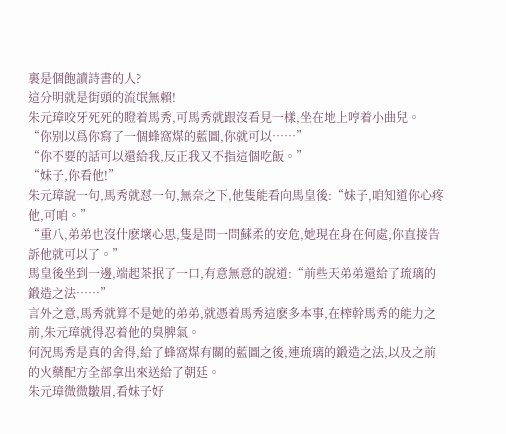裏是個飽讀詩書的人?
這分明就是街頭的流氓無賴!
朱元璋咬牙死死的瞪着馬秀,可馬秀就跟沒看見一樣,坐在地上哼着小曲兒。
“你别以爲你寫了一個蜂窩煤的藍圖,你就可以……”
“你不要的話可以還給我,反正我又不指這個吃飯。”
“妹子,你看他!”
朱元璋說一句,馬秀就怼一句,無奈之下,他隻能看向馬皇後:“妹子,咱知道你心疼他,可咱。”
“重八,弟弟也沒什麽壞心思,隻是問一問蘇柔的安危,她現在身在何處,你直接告訴他就可以了。”
馬皇後坐到一邊,端起茶抿了一口,有意無意的說道:“前些天弟弟還給了琉璃的鍛造之法……”
言外之意,馬秀就算不是她的弟弟,就憑着馬秀這麽多本事,在榨幹馬秀的能力之前,朱元璋就得忍着他的臭脾氣。
何況馬秀是真的舍得,給了蜂窩煤有關的藍圖之後,連琉璃的鍛造之法,以及之前的火藥配方全部拿出來送給了朝廷。
朱元璋微微皺眉,看妹子好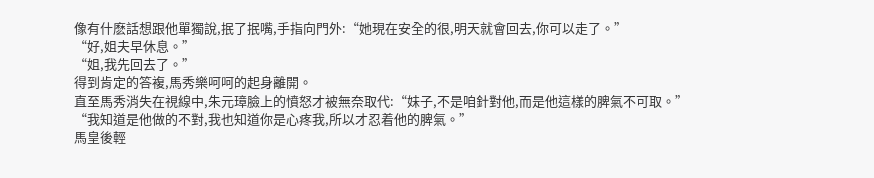像有什麽話想跟他單獨說,抿了抿嘴,手指向門外:“她現在安全的很,明天就會回去,你可以走了。”
“好,姐夫早休息。”
“姐,我先回去了。”
得到肯定的答複,馬秀樂呵呵的起身離開。
直至馬秀消失在視線中,朱元璋臉上的憤怒才被無奈取代:“妹子,不是咱針對他,而是他這樣的脾氣不可取。”
“我知道是他做的不對,我也知道你是心疼我,所以才忍着他的脾氣。”
馬皇後輕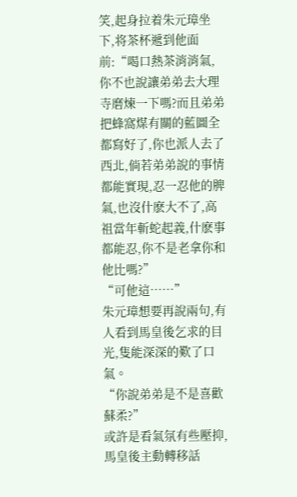笑,起身拉着朱元璋坐下,将茶杯遞到他面前:“喝口熱茶消消氣,你不也說讓弟弟去大理寺磨煉一下嗎?而且弟弟把蜂窩煤有關的藍圖全都寫好了,你也派人去了西北,倘若弟弟說的事情都能實現,忍一忍他的脾氣,也沒什麽大不了,高祖當年斬蛇起義,什麽事都能忍,你不是老拿你和他比嗎?”
“可他這……”
朱元璋想要再說兩句,有人看到馬皇後乞求的目光,隻能深深的歎了口氣。
“你說弟弟是不是喜歡蘇柔?”
或許是看氣氛有些壓抑,馬皇後主動轉移話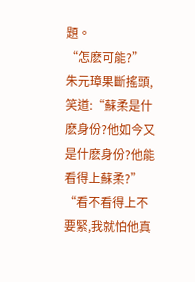題。
“怎麽可能?”
朱元璋果斷搖頭,笑道:“蘇柔是什麽身份?他如今又是什麽身份?他能看得上蘇柔?”
“看不看得上不要緊,我就怕他真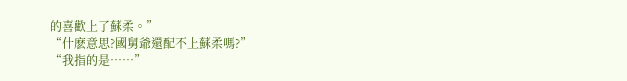的喜歡上了蘇柔。”
“什麽意思?國舅爺還配不上蘇柔嗎?”
“我指的是……”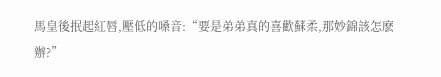馬皇後抿起紅唇,壓低的嗓音:“要是弟弟真的喜歡蘇柔,那妙錦該怎麽辦?”